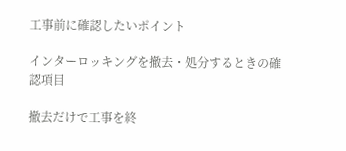工事前に確認したいポイント

インターロッキングを撤去・処分するときの確認項目

撤去だけで工事を終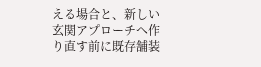える場合と、新しい玄関アプローチへ作り直す前に既存舗装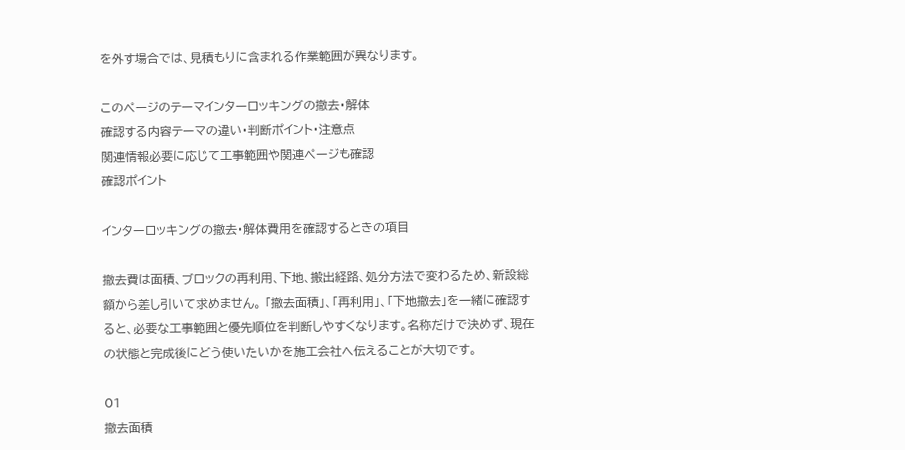を外す場合では、見積もりに含まれる作業範囲が異なります。

このページのテーマインターロッキングの撤去・解体
確認する内容テーマの違い・判断ポイント・注意点
関連情報必要に応じて工事範囲や関連ページも確認
確認ポイント

インターロッキングの撤去・解体費用を確認するときの項目

撤去費は面積、ブロックの再利用、下地、搬出経路、処分方法で変わるため、新設総額から差し引いて求めません。 「撤去面積」、「再利用」、「下地撤去」を一緒に確認すると、必要な工事範囲と優先順位を判断しやすくなります。名称だけで決めず、現在の状態と完成後にどう使いたいかを施工会社へ伝えることが大切です。

01
撤去面積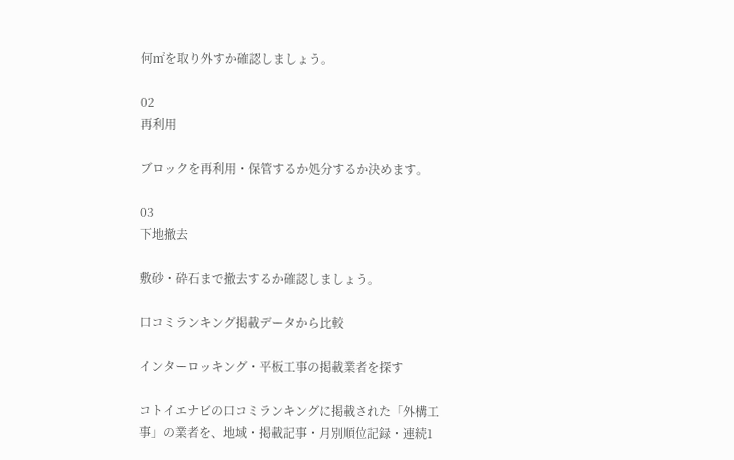何㎡を取り外すか確認しましょう。

02
再利用

ブロックを再利用・保管するか処分するか決めます。

03
下地撤去

敷砂・砕石まで撤去するか確認しましょう。

口コミランキング掲載データから比較

インターロッキング・平板工事の掲載業者を探す

コトイエナビの口コミランキングに掲載された「外構工事」の業者を、地域・掲載記事・月別順位記録・連続1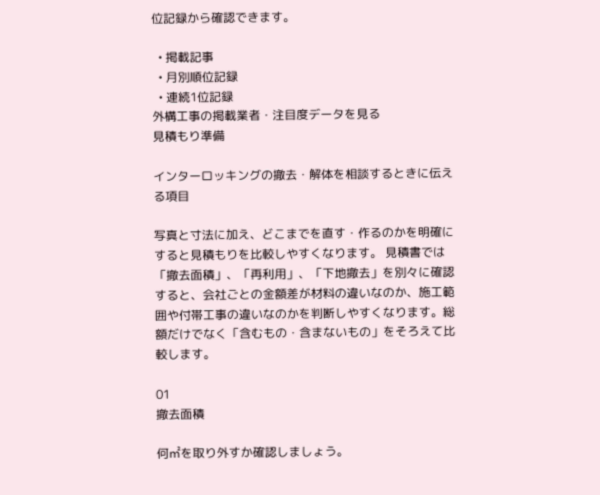位記録から確認できます。

  • 掲載記事
  • 月別順位記録
  • 連続1位記録
外構工事の掲載業者・注目度データを見る
見積もり準備

インターロッキングの撤去・解体を相談するときに伝える項目

写真と寸法に加え、どこまでを直す・作るのかを明確にすると見積もりを比較しやすくなります。 見積書では「撤去面積」、「再利用」、「下地撤去」を別々に確認すると、会社ごとの金額差が材料の違いなのか、施工範囲や付帯工事の違いなのかを判断しやすくなります。総額だけでなく「含むもの・含まないもの」をそろえて比較します。

01
撤去面積

何㎡を取り外すか確認しましょう。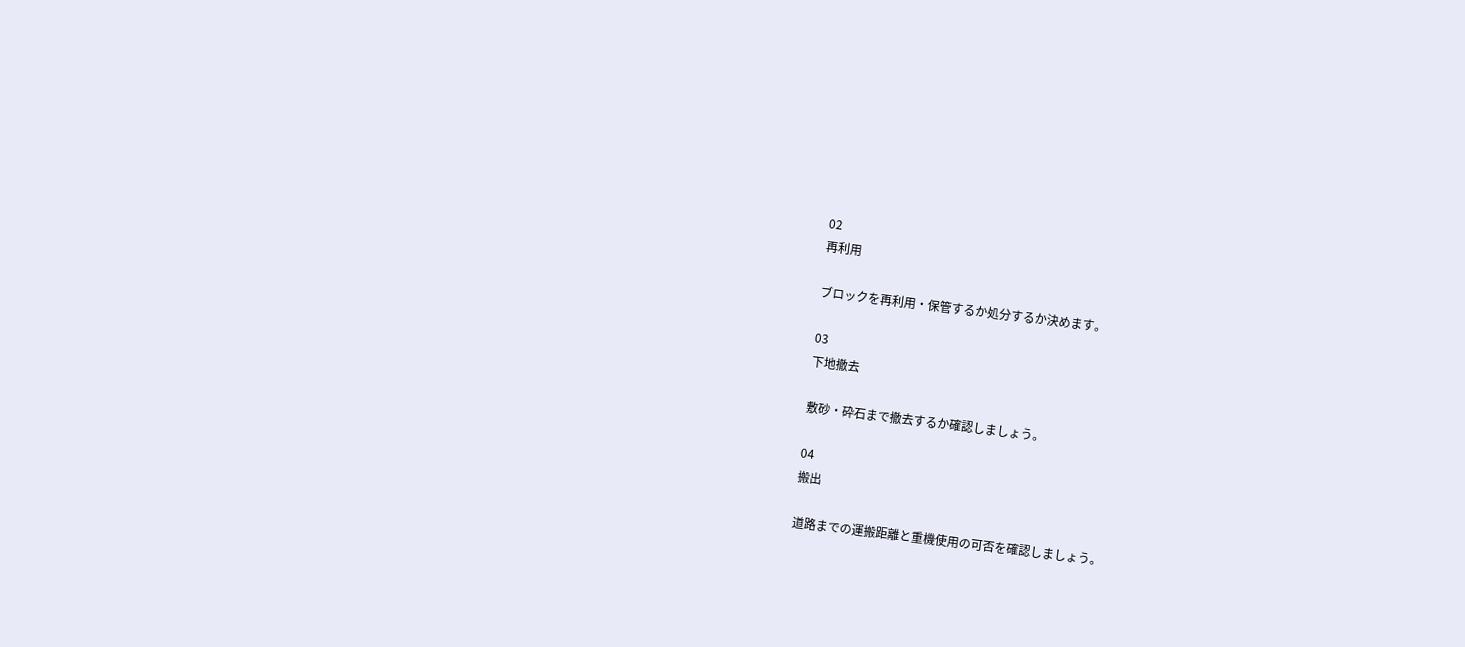02
再利用

ブロックを再利用・保管するか処分するか決めます。

03
下地撤去

敷砂・砕石まで撤去するか確認しましょう。

04
搬出

道路までの運搬距離と重機使用の可否を確認しましょう。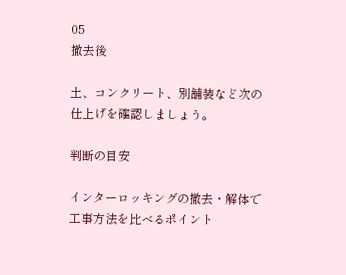05
撤去後

土、コンクリート、別舗装など次の仕上げを確認しましょう。

判断の目安

インターロッキングの撤去・解体で工事方法を比べるポイント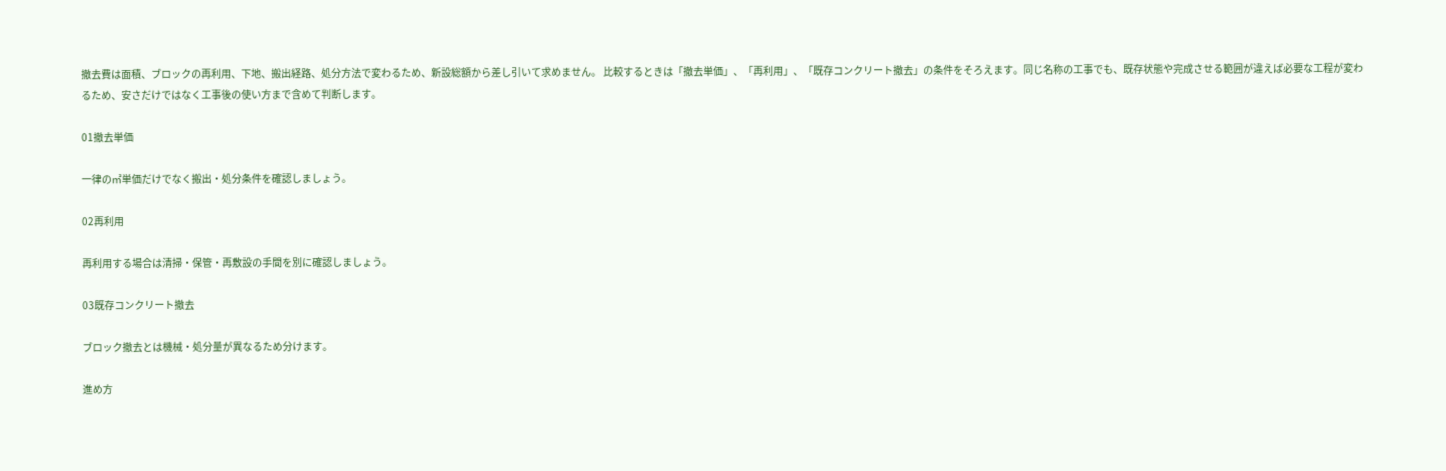撤去費は面積、ブロックの再利用、下地、搬出経路、処分方法で変わるため、新設総額から差し引いて求めません。 比較するときは「撤去単価」、「再利用」、「既存コンクリート撤去」の条件をそろえます。同じ名称の工事でも、既存状態や完成させる範囲が違えば必要な工程が変わるため、安さだけではなく工事後の使い方まで含めて判断します。

01撤去単価

一律の㎡単価だけでなく搬出・処分条件を確認しましょう。

02再利用

再利用する場合は清掃・保管・再敷設の手間を別に確認しましょう。

03既存コンクリート撤去

ブロック撤去とは機械・処分量が異なるため分けます。

進め方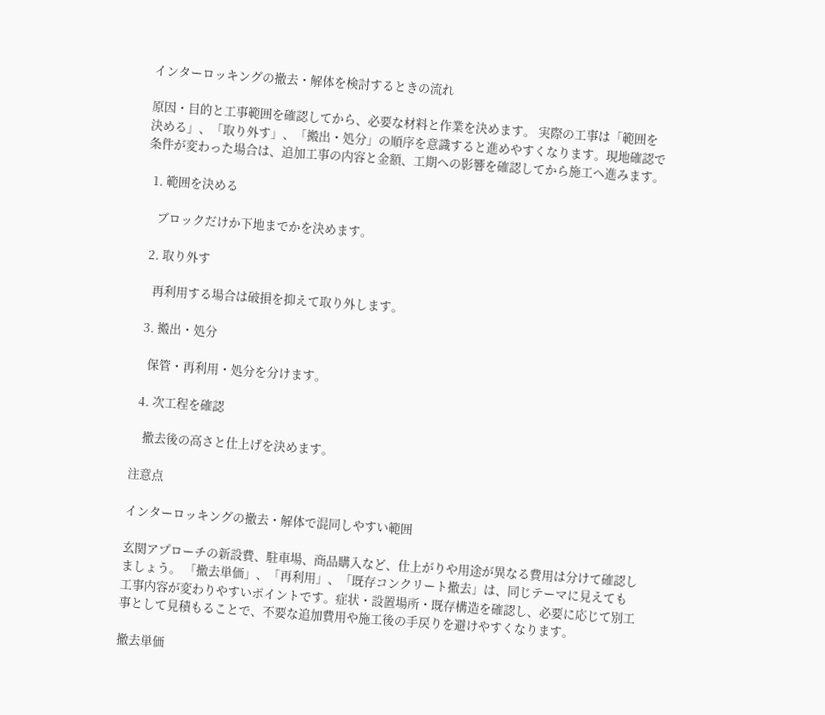インターロッキングの撤去・解体を検討するときの流れ

原因・目的と工事範囲を確認してから、必要な材料と作業を決めます。 実際の工事は「範囲を決める」、「取り外す」、「搬出・処分」の順序を意識すると進めやすくなります。現地確認で条件が変わった場合は、追加工事の内容と金額、工期への影響を確認してから施工へ進みます。

  1. 範囲を決める

    ブロックだけか下地までかを決めます。

  2. 取り外す

    再利用する場合は破損を抑えて取り外します。

  3. 搬出・処分

    保管・再利用・処分を分けます。

  4. 次工程を確認

    撤去後の高さと仕上げを決めます。

注意点

インターロッキングの撤去・解体で混同しやすい範囲

玄関アプローチの新設費、駐車場、商品購入など、仕上がりや用途が異なる費用は分けて確認しましょう。 「撤去単価」、「再利用」、「既存コンクリート撤去」は、同じテーマに見えても工事内容が変わりやすいポイントです。症状・設置場所・既存構造を確認し、必要に応じて別工事として見積もることで、不要な追加費用や施工後の手戻りを避けやすくなります。

撤去単価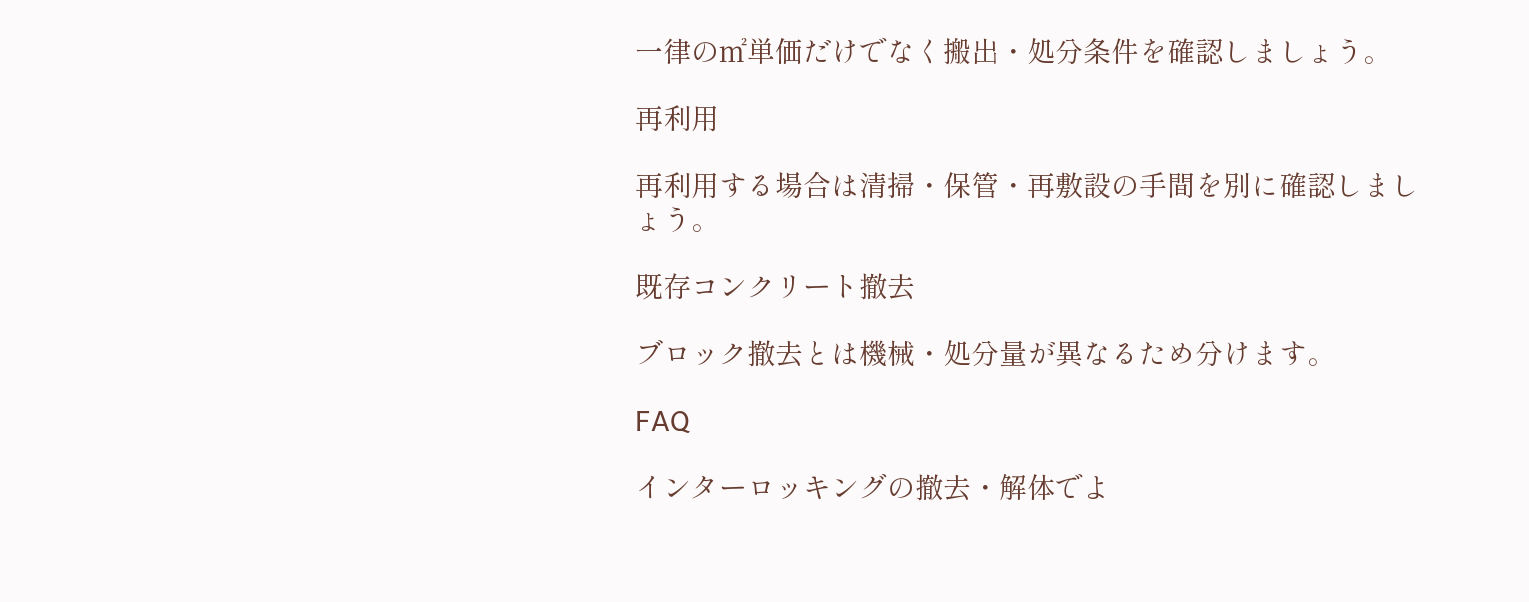一律の㎡単価だけでなく搬出・処分条件を確認しましょう。

再利用

再利用する場合は清掃・保管・再敷設の手間を別に確認しましょう。

既存コンクリート撤去

ブロック撤去とは機械・処分量が異なるため分けます。

FAQ

インターロッキングの撤去・解体でよ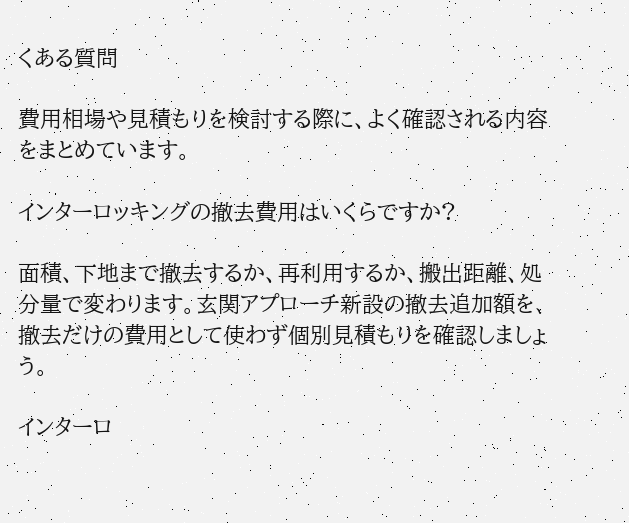くある質問

費用相場や見積もりを検討する際に、よく確認される内容をまとめています。

インターロッキングの撤去費用はいくらですか?

面積、下地まで撤去するか、再利用するか、搬出距離、処分量で変わります。玄関アプローチ新設の撤去追加額を、撤去だけの費用として使わず個別見積もりを確認しましょう。

インターロ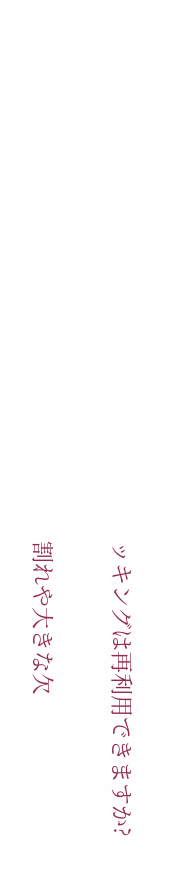ッキングは再利用できますか?

割れや大きな欠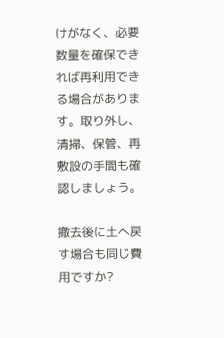けがなく、必要数量を確保できれば再利用できる場合があります。取り外し、清掃、保管、再敷設の手間も確認しましょう。

撤去後に土へ戻す場合も同じ費用ですか?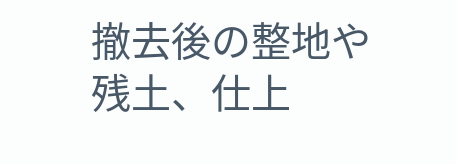撤去後の整地や残土、仕上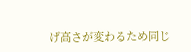げ高さが変わるため同じ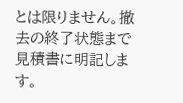とは限りません。撤去の終了状態まで見積書に明記します。